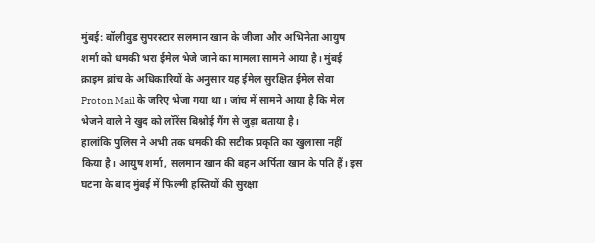मुंबई: बॉलीवुड सुपरस्टार सलमान खान के जीजा और अभिनेता आयुष शर्मा को धमकी भरा ईमेल भेजे जाने का मामला सामने आया है। मुंबई क्राइम ब्रांच के अधिकारियों के अनुसार यह ईमेल सुरक्षित ईमेल सेवा Proton Mail के जरिए भेजा गया था। जांच में सामने आया है कि मेल भेजने वाले ने खुद को लॉरेंस बिश्नोई गैंग से जुड़ा बताया है।
हालांकि पुलिस ने अभी तक धमकी की सटीक प्रकृति का खुलासा नहीं किया है। आयुष शर्मा, सलमान खान की बहन अर्पिता खान के पति हैं। इस घटना के बाद मुंबई में फिल्मी हस्तियों की सुरक्षा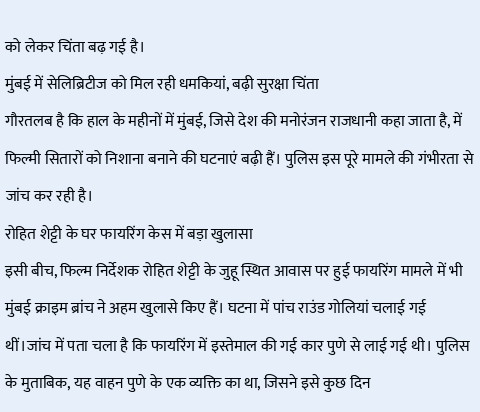को लेकर चिंता बढ़ गई है।
मुंबई में सेलिब्रिटीज को मिल रही धमकियां, बढ़ी सुरक्षा चिंता
गौरतलब है कि हाल के महीनों में मुंबई, जिसे देश की मनोरंजन राजधानी कहा जाता है, में फिल्मी सितारों को निशाना बनाने की घटनाएं बढ़ी हैं। पुलिस इस पूरे मामले की गंभीरता से जांच कर रही है।
रोहित शेट्टी के घर फायरिंग केस में बड़ा खुलासा
इसी बीच, फिल्म निर्देशक रोहित शेट्टी के जुहू स्थित आवास पर हुई फायरिंग मामले में भी मुंबई क्राइम ब्रांच ने अहम खुलासे किए हैं। घटना में पांच राउंड गोलियां चलाई गई थीं।जांच में पता चला है कि फायरिंग में इस्तेमाल की गई कार पुणे से लाई गई थी। पुलिस के मुताबिक, यह वाहन पुणे के एक व्यक्ति का था, जिसने इसे कुछ दिन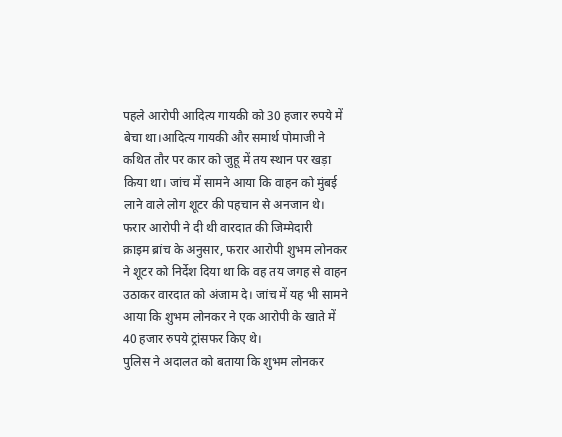पहले आरोपी आदित्य गायकी को 30 हजार रुपये में बेचा था।आदित्य गायकी और समार्थ पोमाजी ने कथित तौर पर कार को जुहू में तय स्थान पर खड़ा किया था। जांच में सामने आया कि वाहन को मुंबई लाने वाले लोग शूटर की पहचान से अनजान थे।
फरार आरोपी ने दी थी वारदात की जिम्मेदारी
क्राइम ब्रांच के अनुसार, फरार आरोपी शुभम लोनकर ने शूटर को निर्देश दिया था कि वह तय जगह से वाहन उठाकर वारदात को अंजाम दे। जांच में यह भी सामने आया कि शुभम लोनकर ने एक आरोपी के खाते में 40 हजार रुपये ट्रांसफर किए थे।
पुलिस ने अदालत को बताया कि शुभम लोनकर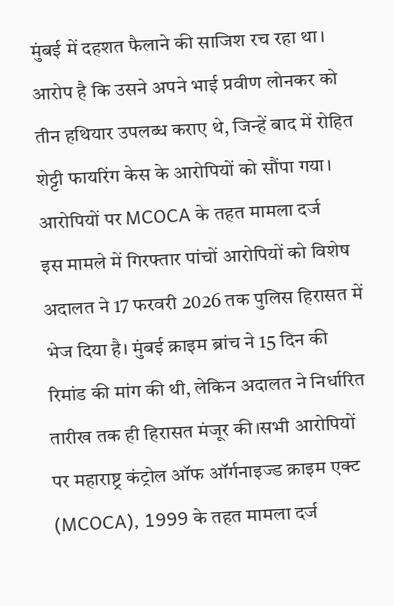मुंबई में दहशत फैलाने की साजिश रच रहा था। आरोप है कि उसने अपने भाई प्रवीण लोनकर को तीन हथियार उपलब्ध कराए थे, जिन्हें बाद में रोहित शेट्टी फायरिंग केस के आरोपियों को सौंपा गया।
आरोपियों पर MCOCA के तहत मामला दर्ज
इस मामले में गिरफ्तार पांचों आरोपियों को विशेष अदालत ने 17 फरवरी 2026 तक पुलिस हिरासत में भेज दिया है। मुंबई क्राइम ब्रांच ने 15 दिन की रिमांड की मांग की थी, लेकिन अदालत ने निर्धारित तारीख तक ही हिरासत मंजूर की।सभी आरोपियों पर महाराष्ट्र कंट्रोल ऑफ ऑर्गनाइज्ड क्राइम एक्ट (MCOCA), 1999 के तहत मामला दर्ज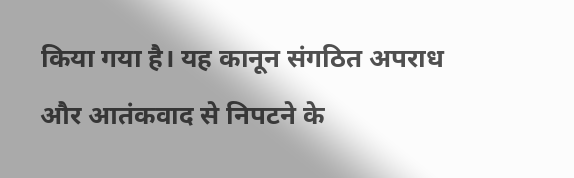किया गया है। यह कानून संगठित अपराध और आतंकवाद से निपटने के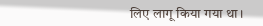लिए लागू किया गया था।